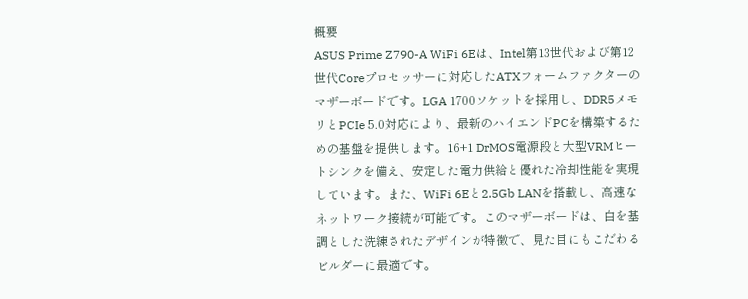概要
ASUS Prime Z790-A WiFi 6Eは、Intel第13世代および第12世代Coreプロセッサーに対応したATXフォームファクターのマザーボードです。LGA 1700ソケットを採用し、DDR5メモリとPCIe 5.0対応により、最新のハイエンドPCを構築するための基盤を提供します。16+1 DrMOS電源段と大型VRMヒートシンクを備え、安定した電力供給と優れた冷却性能を実現しています。また、WiFi 6Eと2.5Gb LANを搭載し、高速なネットワーク接続が可能です。このマザーボードは、白を基調とした洗練されたデザインが特徴で、見た目にもこだわるビルダーに最適です。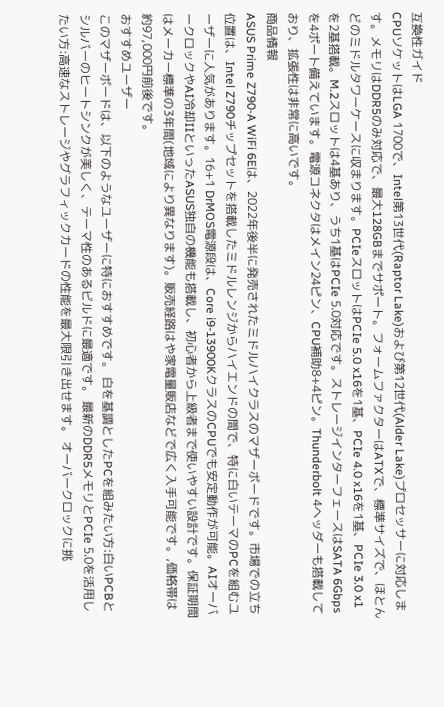互換性ガイド
CPUソケットはLGA 1700で、Intel第13世代(Raptor Lake)および第12世代(Alder Lake)プロセッサーに対応します。メモリはDDR5のみ対応で、最大128GBまでサポート。フォームファクターはATXで、標準サイズで、ほとんどのミドルタワーケースに収まります。PCIeスロットはPCIe 5.0 x16を1基、PCIe 4.0 x16を1基、PCIe 3.0 x1を2基搭載。M.2スロットは4基あり、うち1基はPCIe 5.0対応です。ストレージインターフェースはSATA 6Gbpsを4ポート備えています。電源コネクタはメイン24ピン、CPU補助8+4ピン。Thunderbolt 4ヘッダーも搭載しており、拡張性は非常に高いです。
商品情報
ASUS Prime Z790-A WiFi 6Eは、2022年後半に発売されたミドルハイクラスのマザーボードです。市場での立ち位置は、Intel Z790チップセットを搭載したミドルレンジからハイエンドの間で、特に白いテーマのPCを組むユーザーに人気があります。16+1 DrMOS電源段は、Core i9-13900KクラスのCPUでも安定動作が可能。AIオーバークロックやAI冷却IIといったASUS独自の機能も搭載し、初心者から上級者まで使いやすい設計です。保証期間はメーカー標準の3年間(地域により異なります)。販売経路はや家電量販店などで広く入手可能です。,価格帯は約97,000円前後です。
おすすめユーザー
このマザーボードは、以下のようなユーザーに特におすすめです。 白を基調としたPCを組みたい方:白いPCBとシルバーのヒートシンクが美しく、テーマ性のあるビルドに最適です。 最新のDDR5メモリとPCIe 5.0を活用したい方:高速なストレージやグラフィックカードの性能を最大限引き出せます。 オーバークロックに挑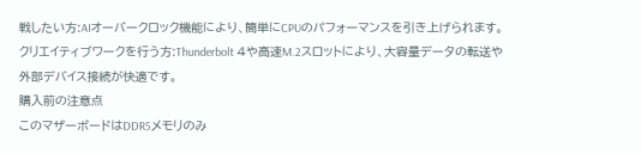戦したい方:AIオーバークロック機能により、簡単にCPUのパフォーマンスを引き上げられます。 クリエイティブワークを行う方:Thunderbolt 4や高速M.2スロットにより、大容量データの転送や外部デバイス接続が快適です。
購入前の注意点
このマザーボードはDDR5メモリのみ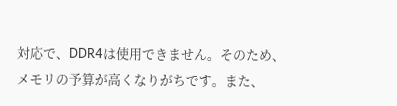対応で、DDR4は使用できません。そのため、メモリの予算が高くなりがちです。また、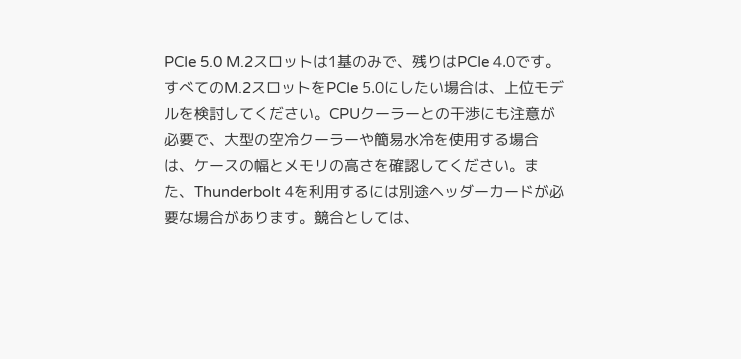PCIe 5.0 M.2スロットは1基のみで、残りはPCIe 4.0です。すべてのM.2スロットをPCIe 5.0にしたい場合は、上位モデルを検討してください。CPUクーラーとの干渉にも注意が必要で、大型の空冷クーラーや簡易水冷を使用する場合は、ケースの幅とメモリの高さを確認してください。また、Thunderbolt 4を利用するには別途ヘッダーカードが必要な場合があります。競合としては、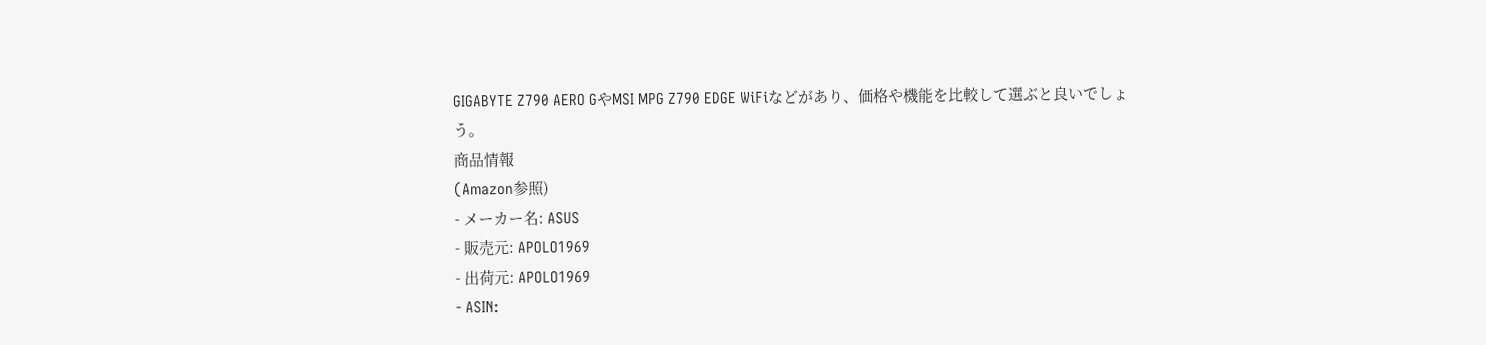GIGABYTE Z790 AERO GやMSI MPG Z790 EDGE WiFiなどがあり、価格や機能を比較して選ぶと良いでしょう。
商品情報
(Amazon参照)
- メーカー名: ASUS
- 販売元: APOLO1969
- 出荷元: APOLO1969
- ASIN: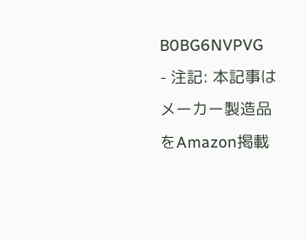B0BG6NVPVG
- 注記: 本記事はメーカー製造品をAmazon掲載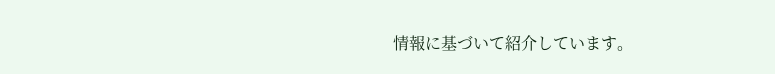情報に基づいて紹介しています。